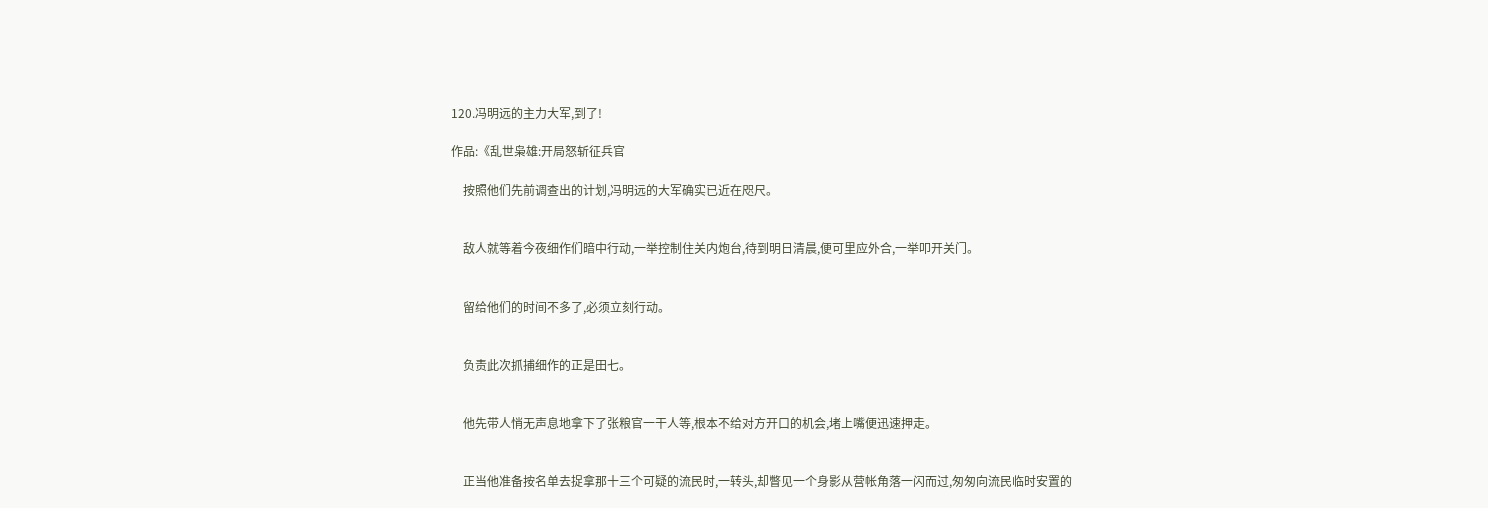120.冯明远的主力大军,到了!

作品:《乱世枭雄:开局怒斩征兵官

    按照他们先前调查出的计划,冯明远的大军确实已近在咫尺。


    敌人就等着今夜细作们暗中行动,一举控制住关内炮台,待到明日清晨,便可里应外合,一举叩开关门。


    留给他们的时间不多了,必须立刻行动。


    负责此次抓捕细作的正是田七。


    他先带人悄无声息地拿下了张粮官一干人等,根本不给对方开口的机会,堵上嘴便迅速押走。


    正当他准备按名单去捉拿那十三个可疑的流民时,一转头,却瞥见一个身影从营帐角落一闪而过,匆匆向流民临时安置的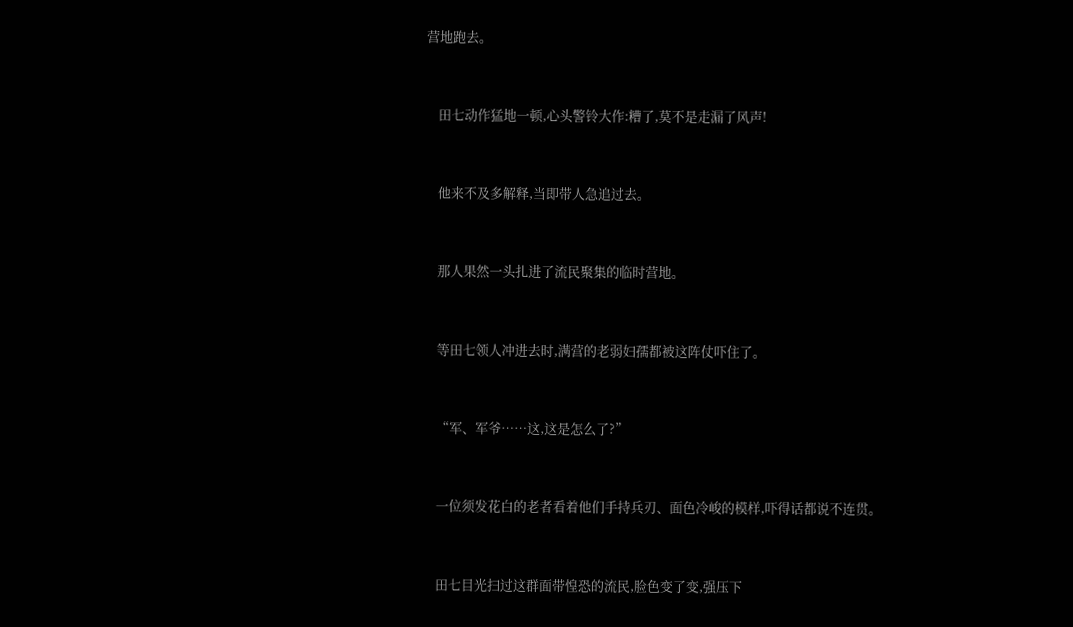营地跑去。


    田七动作猛地一顿,心头警铃大作:糟了,莫不是走漏了风声!


    他来不及多解释,当即带人急追过去。


    那人果然一头扎进了流民聚集的临时营地。


    等田七领人冲进去时,满营的老弱妇孺都被这阵仗吓住了。


    “军、军爷……这,这是怎么了?”


    一位须发花白的老者看着他们手持兵刃、面色冷峻的模样,吓得话都说不连贯。


    田七目光扫过这群面带惶恐的流民,脸色变了变,强压下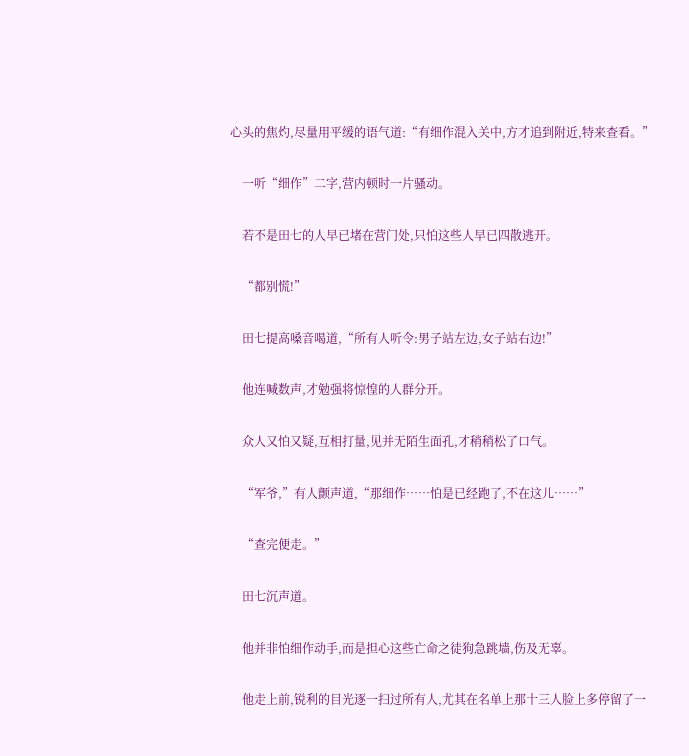心头的焦灼,尽量用平缓的语气道:“有细作混入关中,方才追到附近,特来查看。”


    一听“细作”二字,营内顿时一片骚动。


    若不是田七的人早已堵在营门处,只怕这些人早已四散逃开。


    “都别慌!”


    田七提高嗓音喝道,“所有人听令:男子站左边,女子站右边!”


    他连喊数声,才勉强将惊惶的人群分开。


    众人又怕又疑,互相打量,见并无陌生面孔,才稍稍松了口气。


    “军爷,”有人颤声道,“那细作……怕是已经跑了,不在这儿……”


    “查完便走。”


    田七沉声道。


    他并非怕细作动手,而是担心这些亡命之徒狗急跳墙,伤及无辜。


    他走上前,锐利的目光逐一扫过所有人,尤其在名单上那十三人脸上多停留了一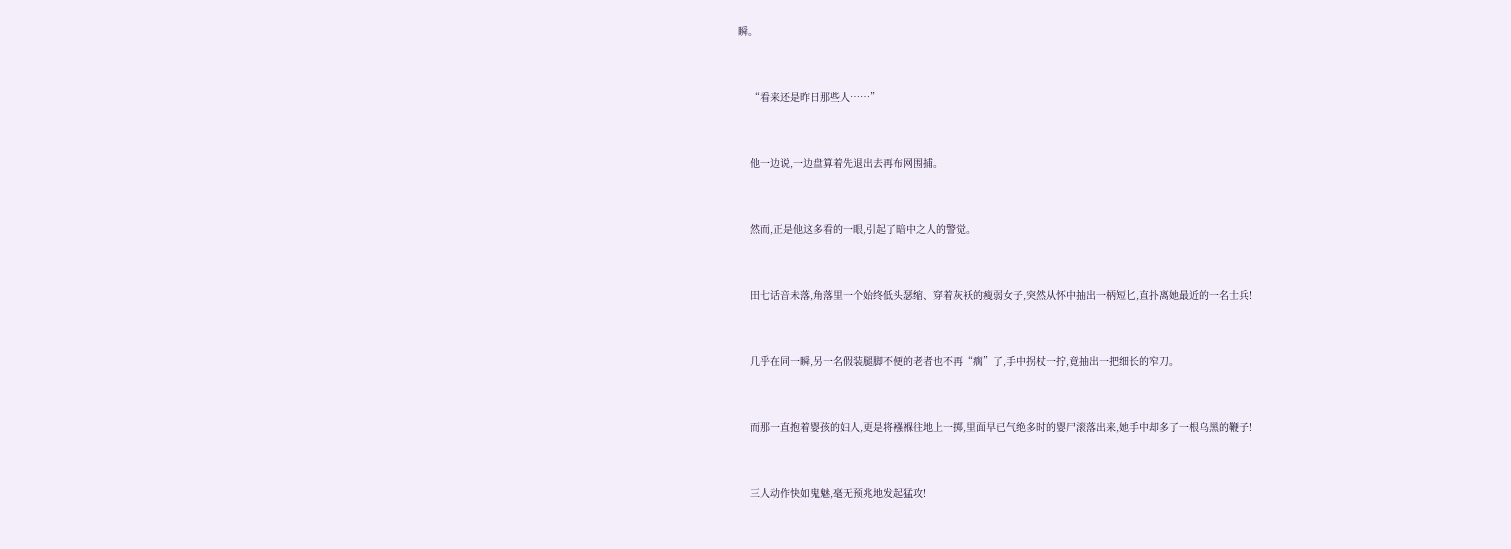瞬。


    “看来还是昨日那些人……”


    他一边说,一边盘算着先退出去再布网围捕。


    然而,正是他这多看的一眼,引起了暗中之人的警觉。


    田七话音未落,角落里一个始终低头瑟缩、穿着灰袄的瘦弱女子,突然从怀中抽出一柄短匕,直扑离她最近的一名士兵!


    几乎在同一瞬,另一名假装腿脚不便的老者也不再“瘸”了,手中拐杖一拧,竟抽出一把细长的窄刀。


    而那一直抱着婴孩的妇人,更是将襁褓往地上一掷,里面早已气绝多时的婴尸滚落出来,她手中却多了一根乌黑的鞭子!


    三人动作快如鬼魅,毫无预兆地发起猛攻!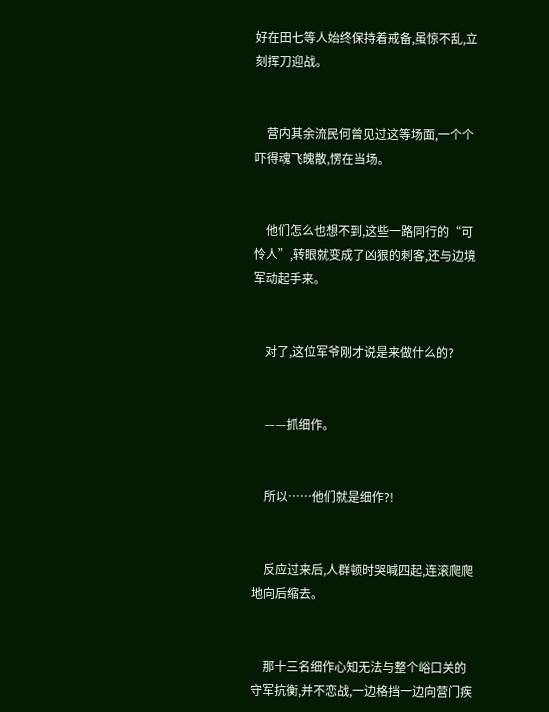好在田七等人始终保持着戒备,虽惊不乱,立刻挥刀迎战。


    营内其余流民何曾见过这等场面,一个个吓得魂飞魄散,愣在当场。


    他们怎么也想不到,这些一路同行的“可怜人”,转眼就变成了凶狠的刺客,还与边境军动起手来。


    对了,这位军爷刚才说是来做什么的?


    ——抓细作。


    所以……他们就是细作?!


    反应过来后,人群顿时哭喊四起,连滚爬爬地向后缩去。


    那十三名细作心知无法与整个峪口关的守军抗衡,并不恋战,一边格挡一边向营门疾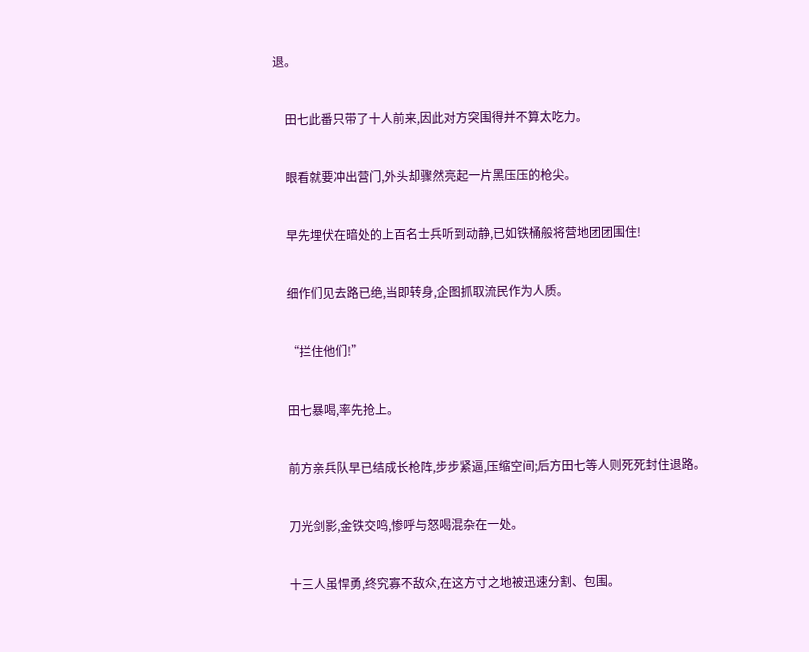退。


    田七此番只带了十人前来,因此对方突围得并不算太吃力。


    眼看就要冲出营门,外头却骤然亮起一片黑压压的枪尖。


    早先埋伏在暗处的上百名士兵听到动静,已如铁桶般将营地团团围住!


    细作们见去路已绝,当即转身,企图抓取流民作为人质。


    “拦住他们!”


    田七暴喝,率先抢上。


    前方亲兵队早已结成长枪阵,步步紧逼,压缩空间;后方田七等人则死死封住退路。


    刀光剑影,金铁交鸣,惨呼与怒喝混杂在一处。


    十三人虽悍勇,终究寡不敌众,在这方寸之地被迅速分割、包围。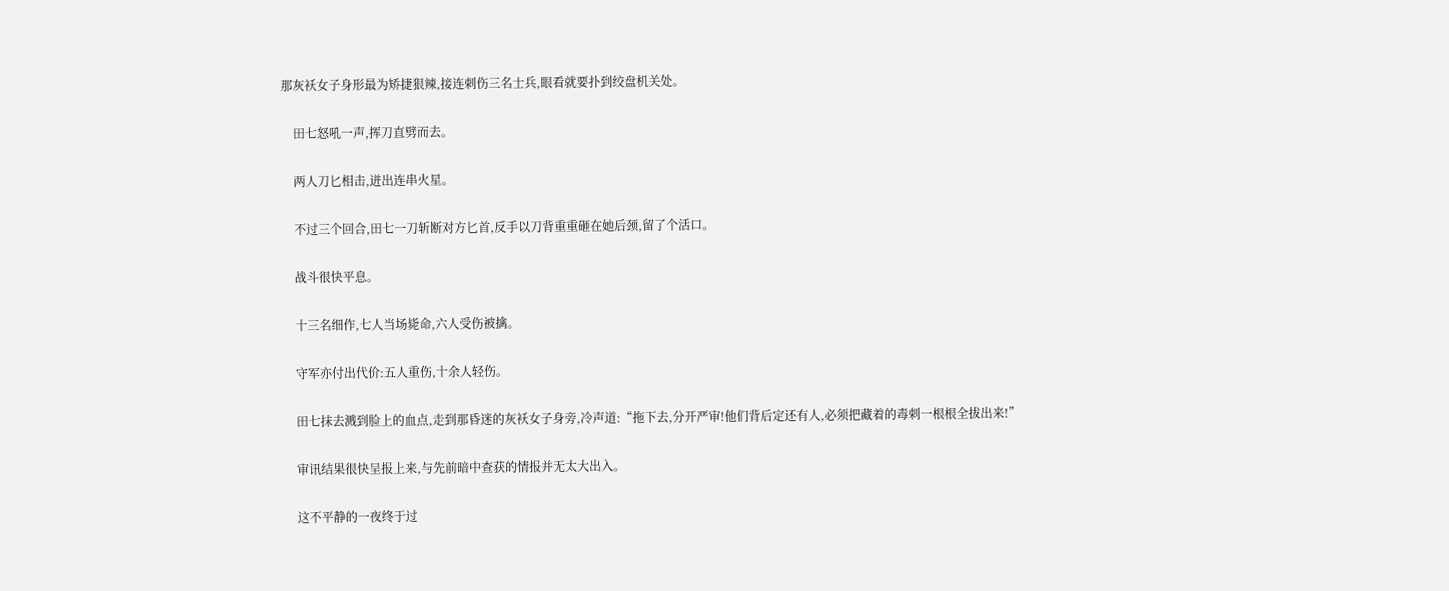那灰袄女子身形最为矫捷狠辣,接连刺伤三名士兵,眼看就要扑到绞盘机关处。


    田七怒吼一声,挥刀直劈而去。


    两人刀匕相击,迸出连串火星。


    不过三个回合,田七一刀斩断对方匕首,反手以刀背重重砸在她后颈,留了个活口。


    战斗很快平息。


    十三名细作,七人当场毙命,六人受伤被擒。


    守军亦付出代价:五人重伤,十余人轻伤。


    田七抹去溅到脸上的血点,走到那昏迷的灰袄女子身旁,冷声道:“拖下去,分开严审!他们背后定还有人,必须把藏着的毒刺一根根全拔出来!”


    审讯结果很快呈报上来,与先前暗中查获的情报并无太大出入。


    这不平静的一夜终于过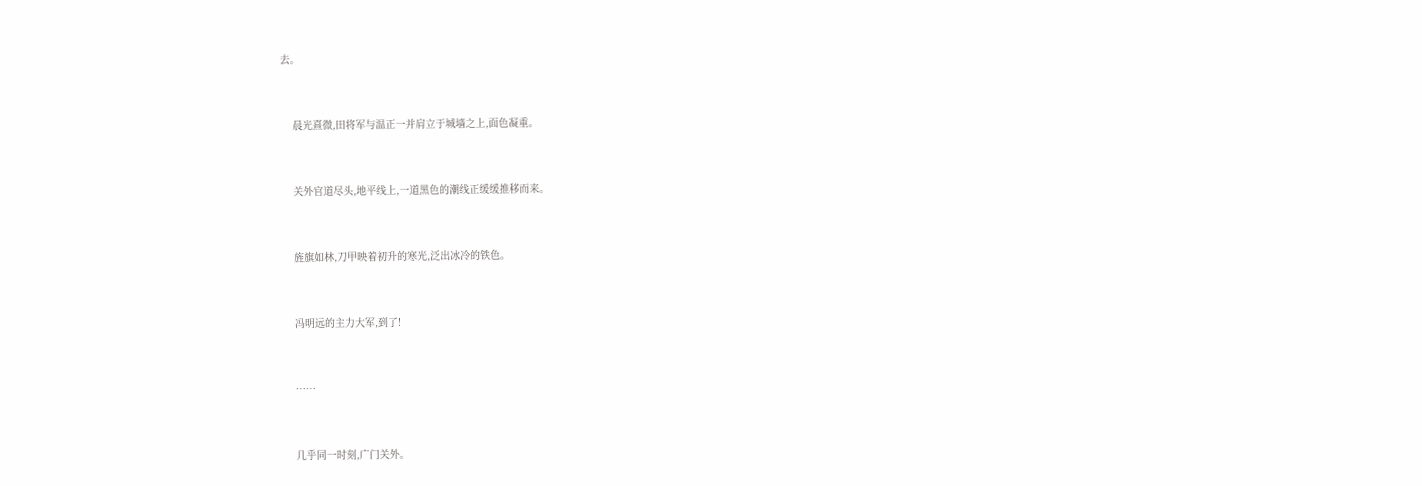去。


    晨光熹微,田将军与温正一并肩立于城墙之上,面色凝重。


    关外官道尽头,地平线上,一道黑色的潮线正缓缓推移而来。


    旌旗如林,刀甲映着初升的寒光,泛出冰冷的铁色。


    冯明远的主力大军,到了!


    ……


    几乎同一时刻,广门关外。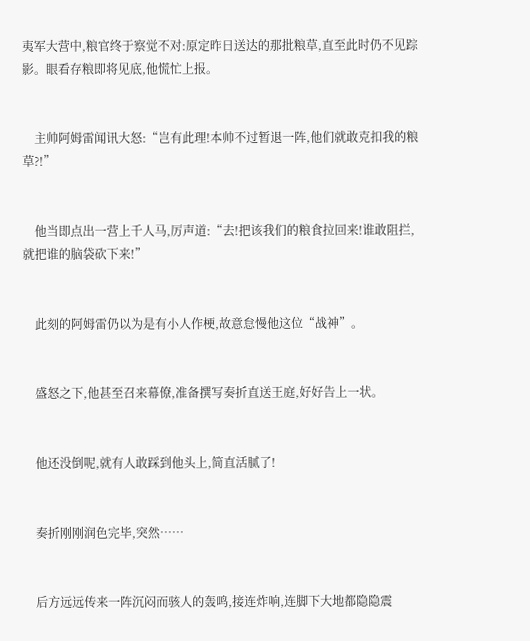夷军大营中,粮官终于察觉不对:原定昨日送达的那批粮草,直至此时仍不见踪影。眼看存粮即将见底,他慌忙上报。


    主帅阿姆雷闻讯大怒:“岂有此理!本帅不过暂退一阵,他们就敢克扣我的粮草?!”


    他当即点出一营上千人马,厉声道:“去!把该我们的粮食拉回来!谁敢阻拦,就把谁的脑袋砍下来!”


    此刻的阿姆雷仍以为是有小人作梗,故意怠慢他这位“战神”。


    盛怒之下,他甚至召来幕僚,准备撰写奏折直送王庭,好好告上一状。


    他还没倒呢,就有人敢踩到他头上,简直活腻了!


    奏折刚刚润色完毕,突然……


    后方远远传来一阵沉闷而骇人的轰鸣,接连炸响,连脚下大地都隐隐震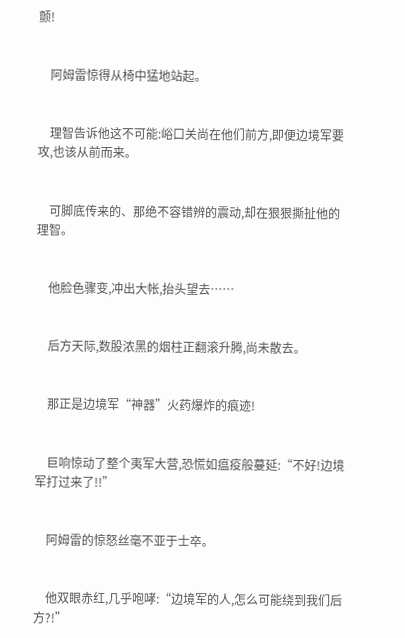颤!


    阿姆雷惊得从椅中猛地站起。


    理智告诉他这不可能:峪口关尚在他们前方,即便边境军要攻,也该从前而来。


    可脚底传来的、那绝不容错辨的震动,却在狠狠撕扯他的理智。


    他脸色骤变,冲出大帐,抬头望去……


    后方天际,数股浓黑的烟柱正翻滚升腾,尚未散去。


    那正是边境军“神器”火药爆炸的痕迹!


    巨响惊动了整个夷军大营,恐慌如瘟疫般蔓延:“不好!边境军打过来了!!”


    阿姆雷的惊怒丝毫不亚于士卒。


    他双眼赤红,几乎咆哮:“边境军的人,怎么可能绕到我们后方?!”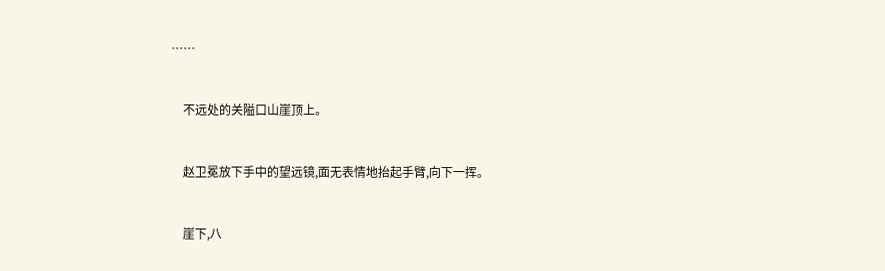……


    不远处的关隘口山崖顶上。


    赵卫冕放下手中的望远镜,面无表情地抬起手臂,向下一挥。


    崖下,八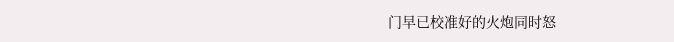门早已校准好的火炮同时怒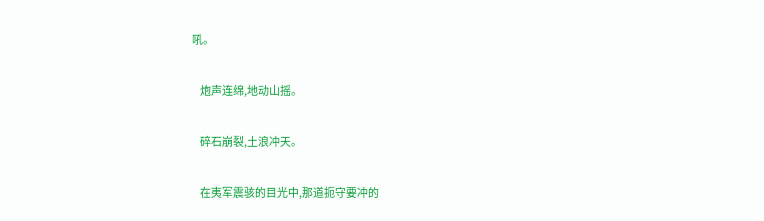吼。


    炮声连绵,地动山摇。


    碎石崩裂,土浪冲天。


    在夷军震骇的目光中,那道扼守要冲的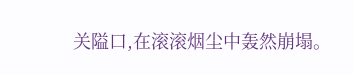关隘口,在滚滚烟尘中轰然崩塌。